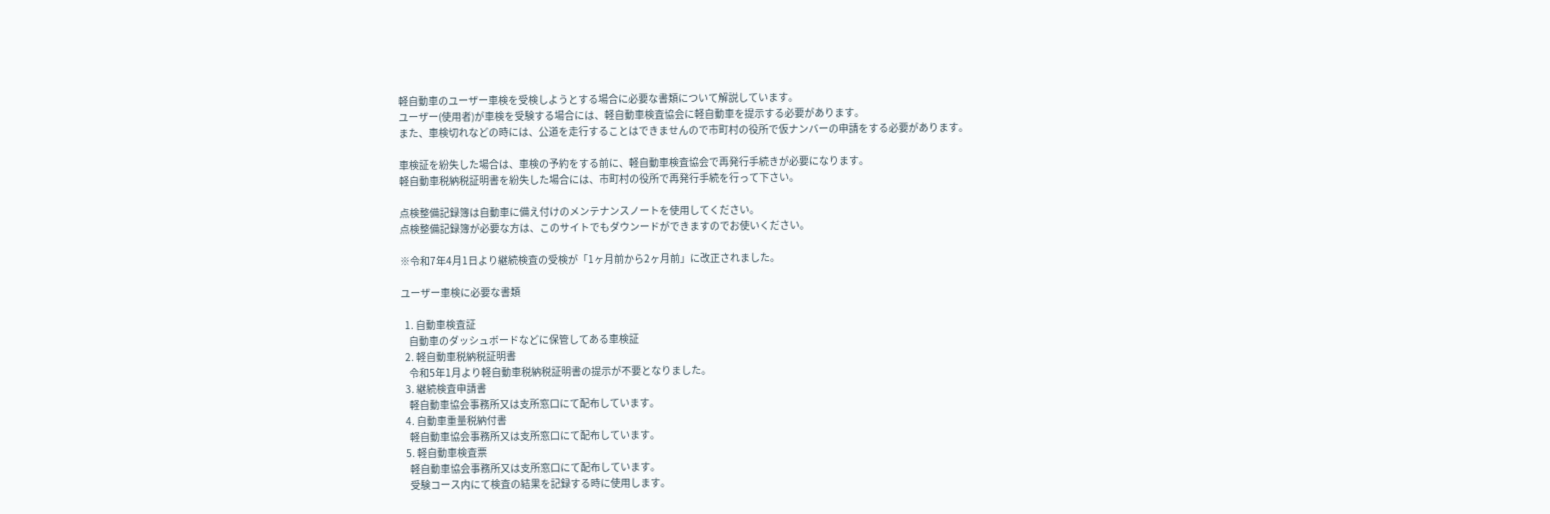軽自動車のユーザー車検を受検しようとする場合に必要な書類について解説しています。
ユーザー(使用者)が車検を受験する場合には、軽自動車検査協会に軽自動車を提示する必要があります。
また、車検切れなどの時には、公道を走行することはできませんので市町村の役所で仮ナンバーの申請をする必要があります。

車検証を紛失した場合は、車検の予約をする前に、軽自動車検査協会で再発行手続きが必要になります。
軽自動車税納税証明書を紛失した場合には、市町村の役所で再発行手続を行って下さい。

点検整備記録簿は自動車に備え付けのメンテナンスノートを使用してください。
点検整備記録簿が必要な方は、このサイトでもダウンードができますのでお使いください。

※令和7年4月1日より継続検査の受検が「1ヶ月前から2ヶ月前」に改正されました。

ユーザー車検に必要な書類

  1. 自動車検査証
    自動車のダッシュボードなどに保管してある車検証
  2. 軽自動車税納税証明書
    令和5年1月より軽自動車税納税証明書の提示が不要となりました。
  3. 継続検査申請書
    軽自動車協会事務所又は支所窓口にて配布しています。
  4. 自動車重量税納付書
    軽自動車協会事務所又は支所窓口にて配布しています。
  5. 軽自動車検査票
    軽自動車協会事務所又は支所窓口にて配布しています。
    受験コース内にて検査の結果を記録する時に使用します。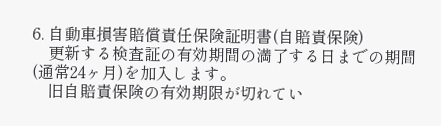6. 自動車損害賠償責任保険証明書(自賠責保険)
    更新する検査証の有効期間の満了する日までの期間(通常24ヶ月)を加入します。
    旧自賠責保険の有効期限が切れてい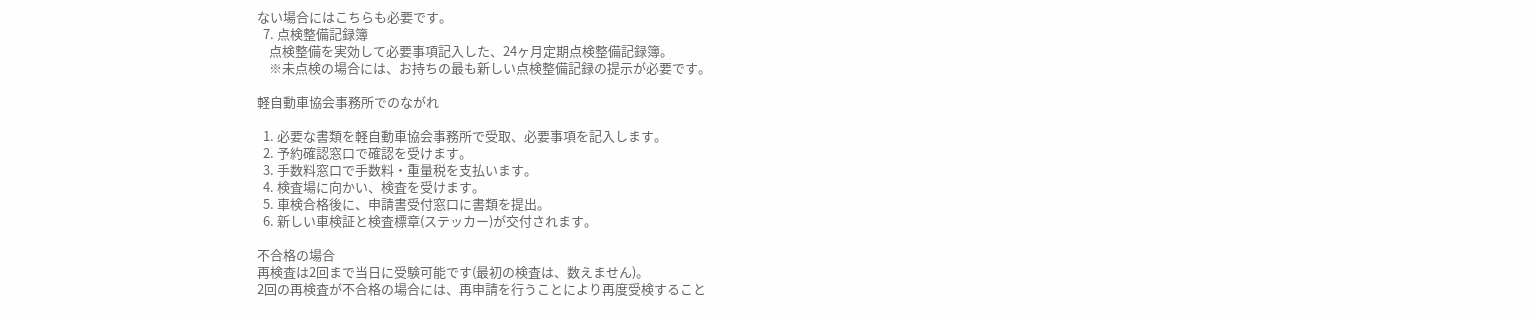ない場合にはこちらも必要です。
  7. 点検整備記録簿
    点検整備を実効して必要事項記入した、24ヶ月定期点検整備記録簿。
    ※未点検の場合には、お持ちの最も新しい点検整備記録の提示が必要です。

軽自動車協会事務所でのながれ

  1. 必要な書類を軽自動車協会事務所で受取、必要事項を記入します。
  2. 予約確認窓口で確認を受けます。
  3. 手数料窓口で手数料・重量税を支払います。
  4. 検査場に向かい、検査を受けます。
  5. 車検合格後に、申請書受付窓口に書類を提出。
  6. 新しい車検証と検査標章(ステッカー)が交付されます。

不合格の場合
再検査は2回まで当日に受験可能です(最初の検査は、数えません)。
2回の再検査が不合格の場合には、再申請を行うことにより再度受検すること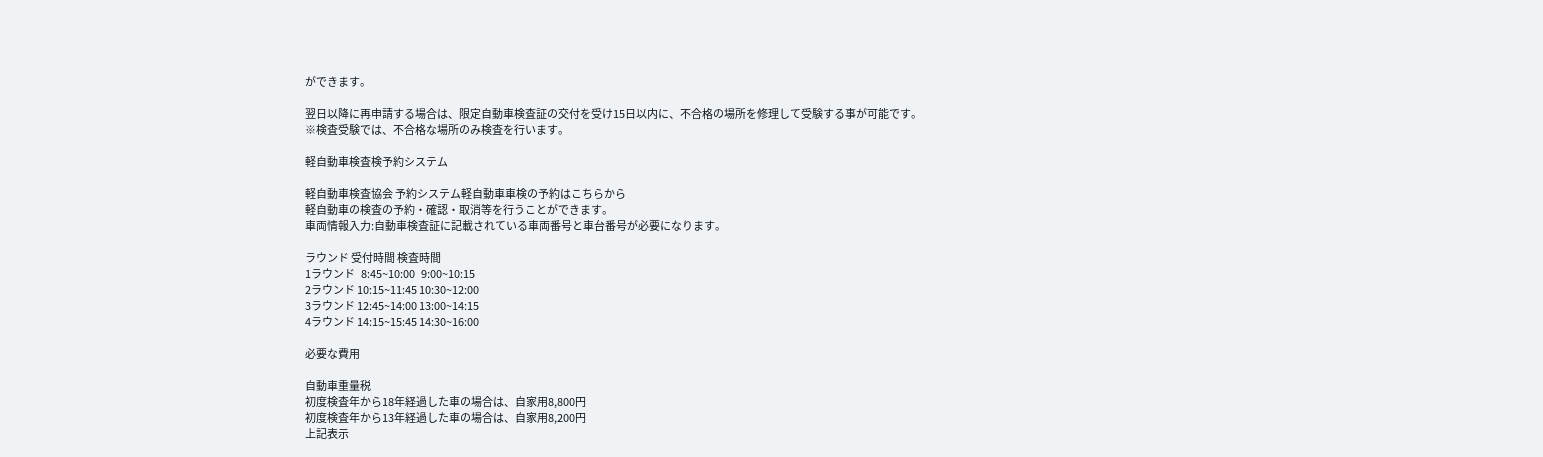ができます。

翌日以降に再申請する場合は、限定自動車検査証の交付を受け15日以内に、不合格の場所を修理して受験する事が可能です。
※検査受験では、不合格な場所のみ検査を行います。

軽自動車検査検予約システム

軽自動車検査協会 予約システム軽自動車車検の予約はこちらから
軽自動車の検査の予約・確認・取消等を行うことができます。
車両情報入力:自動車検査証に記載されている車両番号と車台番号が必要になります。

ラウンド 受付時間 検査時間
1ラウンド   8:45~10:00   9:00~10:15
2ラウンド 10:15~11:45 10:30~12:00
3ラウンド 12:45~14:00 13:00~14:15
4ラウンド 14:15~15:45 14:30~16:00

必要な費用

自動車重量税
初度検査年から18年経過した車の場合は、自家用8,800円
初度検査年から13年経過した車の場合は、自家用8,200円
上記表示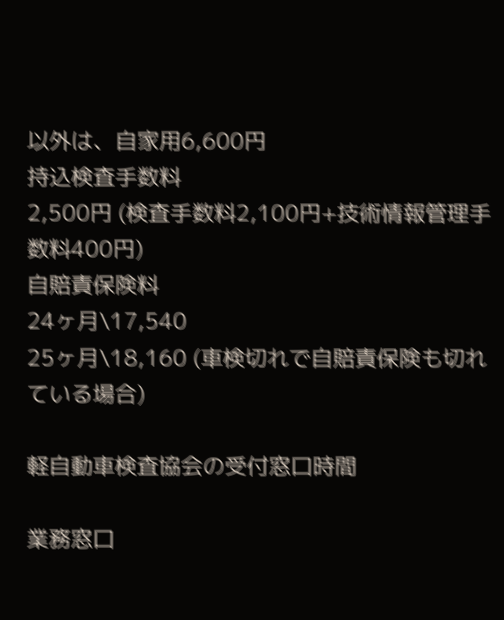以外は、自家用6,600円
持込検査手数料
2,500円 (検査手数料2,100円+技術情報管理手数料400円)
自賠責保険料
24ヶ月\17,540
25ヶ月\18,160 (車検切れで自賠責保険も切れている場合)

軽自動車検査協会の受付窓口時間

業務窓口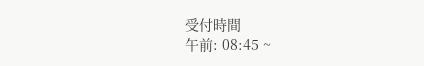受付時間
午前: 08:45 ~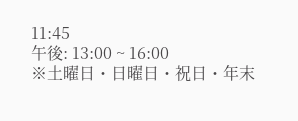11:45
午後: 13:00 ~ 16:00
※土曜日・日曜日・祝日・年末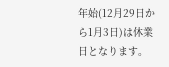年始(12月29日から1月3日)は休業日となります。